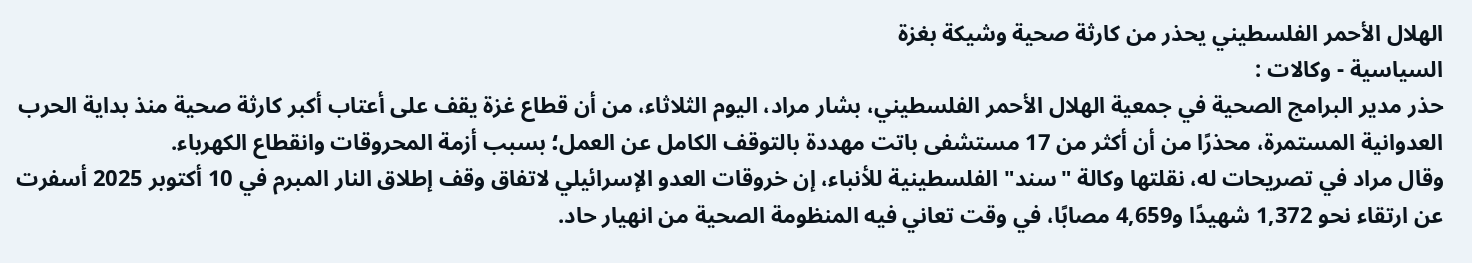الهلال الأحمر الفلسطيني يحذر من كارثة صحية وشيكة بغزة
السياسية - وكالات :
حذر مدير البرامج الصحية في جمعية الهلال الأحمر الفلسطيني، بشار مراد، اليوم الثلاثاء، من أن قطاع غزة يقف على أعتاب أكبر كارثة صحية منذ بداية الحرب العدوانية المستمرة، محذرًا من أن أكثر من 17 مستشفى باتت مهددة بالتوقف الكامل عن العمل؛ بسبب أزمة المحروقات وانقطاع الكهرباء.
وقال مراد في تصريحات له، نقلتها وكالة "سند" الفلسطينية للأنباء، إن خروقات العدو الإسرائيلي لاتفاق وقف إطلاق النار المبرم في 10 أكتوبر 2025 أسفرت عن ارتقاء نحو 1,372 شهيدًا و4,659 مصابًا، في وقت تعاني فيه المنظومة الصحية من انهيار حاد.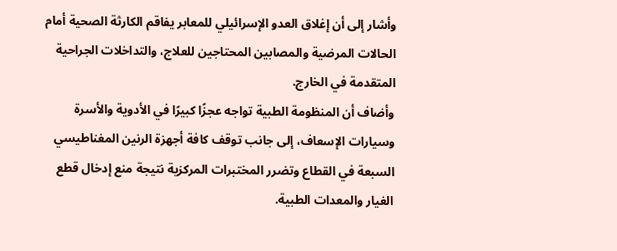وأشار إلى أن إغلاق العدو الإسرائيلي للمعابر يفاقم الكارثة الصحية أمام الحالات المرضية والمصابين المحتاجين للعلاج، والتداخلات الجراحية المتقدمة في الخارج.
وأضاف أن المنظومة الطبية تواجه عجزًا كبيرًا في الأدوية والأسرة وسيارات الإسعاف، إلى جانب توقف كافة أجهزة الرنين المغناطيسي السبعة في القطاع وتضرر المختبرات المركزية نتيجة منع إدخال قطع الغيار والمعدات الطبية.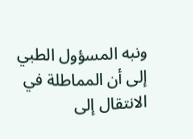ونبه المسؤول الطبي إلى أن المماطلة في الانتقال إلى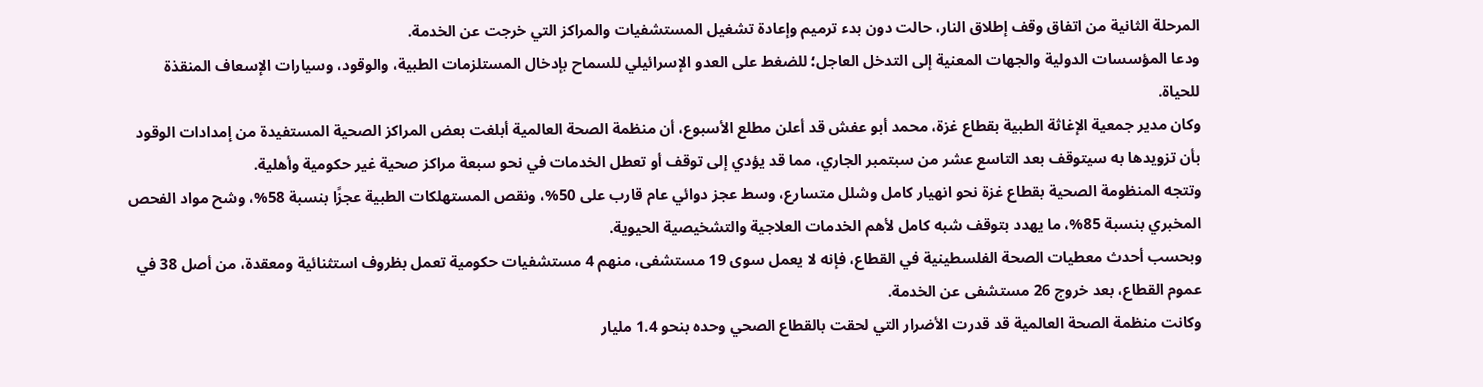المرحلة الثانية من اتفاق وقف إطلاق النار، حالت دون بدء ترميم وإعادة تشغيل المستشفيات والمراكز التي خرجت عن الخدمة.
ودعا المؤسسات الدولية والجهات المعنية إلى التدخل العاجل؛ للضغط على العدو الإسرائيلي للسماح بإدخال المستلزمات الطبية، والوقود، وسيارات الإسعاف المنقذة للحياة.
وكان مدير جمعية الإغاثة الطبية بقطاع غزة، محمد أبو عفش قد أعلن مطلع الأسبوع، أن منظمة الصحة العالمية أبلغت بعض المراكز الصحية المستفيدة من إمدادات الوقود بأن تزويدها به سيتوقف بعد التاسع عشر من سبتمبر الجاري، مما قد يؤدي إلى توقف أو تعطل الخدمات في نحو سبعة مراكز صحية غير حكومية وأهلية.
وتتجه المنظومة الصحية بقطاع غزة نحو انهيار كامل وشلل متسارع، وسط عجز دوائي عام قارب على 50%، ونقص المستهلكات الطبية عجزًا بنسبة 58%، وشح مواد الفحص المخبري بنسبة 85%، ما يهدد بتوقف شبه كامل لأهم الخدمات العلاجية والتشخيصية الحيوية.
وبحسب أحدث معطيات الصحة الفلسطينية في القطاع، فإنه لا يعمل سوى 19 مستشفى، منهم 4 مستشفيات حكومية تعمل بظروف استثنائية ومعقدة، من أصل 38 في عموم القطاع، بعد خروج 26 مستشفى عن الخدمة.
وكانت منظمة الصحة العالمية قد قدرت الأضرار التي لحقت بالقطاع الصحي وحده بنحو 1.4 مليار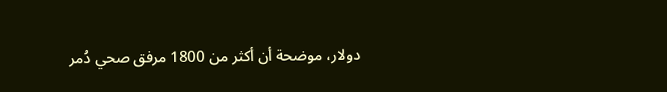دولار، موضحة أن أكثر من 1800 مرفق صحي دُمر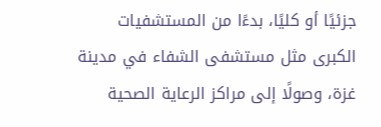جزئيًا أو كليًا، بدءًا من المستشفيات الكبرى مثل مستشفى الشفاء في مدينة غزة، وصولًا إلى مراكز الرعاية الصحية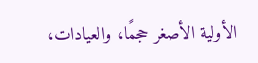الأولية الأصغر حجمًا، والعيادات،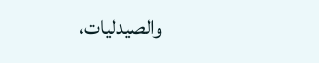والصيدليات،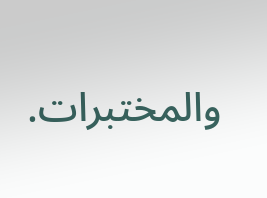والمختبرات.